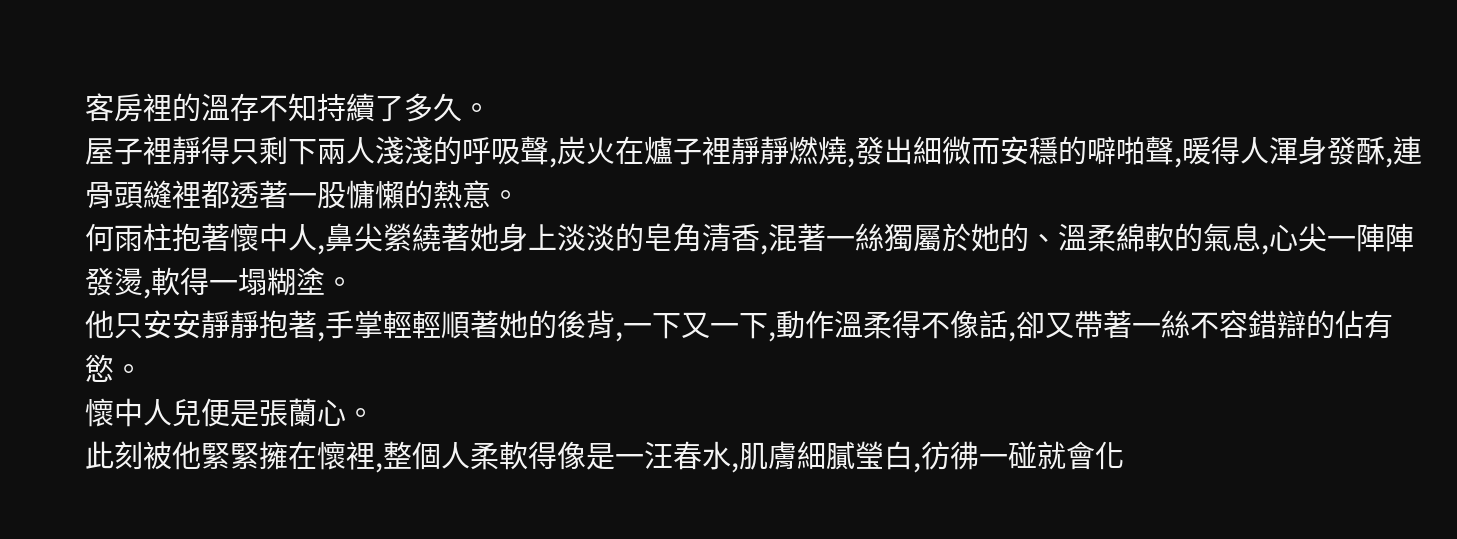客房裡的溫存不知持續了多久。
屋子裡靜得只剩下兩人淺淺的呼吸聲,炭火在爐子裡靜靜燃燒,發出細微而安穩的噼啪聲,暖得人渾身發酥,連骨頭縫裡都透著一股慵懶的熱意。
何雨柱抱著懷中人,鼻尖縈繞著她身上淡淡的皂角清香,混著一絲獨屬於她的、溫柔綿軟的氣息,心尖一陣陣發燙,軟得一塌糊塗。
他只安安靜靜抱著,手掌輕輕順著她的後背,一下又一下,動作溫柔得不像話,卻又帶著一絲不容錯辯的佔有慾。
懷中人兒便是張蘭心。
此刻被他緊緊擁在懷裡,整個人柔軟得像是一汪春水,肌膚細膩瑩白,彷彿一碰就會化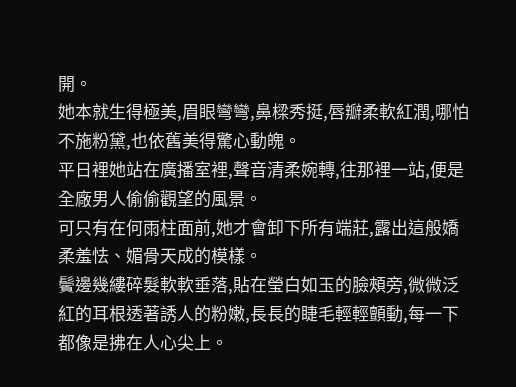開。
她本就生得極美,眉眼彎彎,鼻樑秀挺,唇瓣柔軟紅潤,哪怕不施粉黛,也依舊美得驚心動魄。
平日裡她站在廣播室裡,聲音清柔婉轉,往那裡一站,便是全廠男人偷偷觀望的風景。
可只有在何雨柱面前,她才會卸下所有端莊,露出這般嬌柔羞怯、媚骨天成的模樣。
鬢邊幾縷碎髮軟軟垂落,貼在瑩白如玉的臉頰旁,微微泛紅的耳根透著誘人的粉嫩,長長的睫毛輕輕顫動,每一下都像是拂在人心尖上。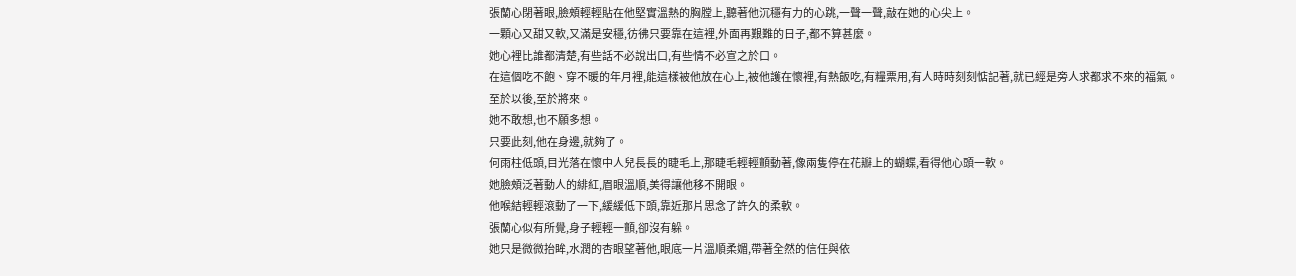張蘭心閉著眼,臉頰輕輕貼在他堅實溫熱的胸膛上,聽著他沉穩有力的心跳,一聲一聲,敲在她的心尖上。
一顆心又甜又軟,又滿是安穩,彷彿只要靠在這裡,外面再艱難的日子,都不算甚麼。
她心裡比誰都清楚,有些話不必說出口,有些情不必宣之於口。
在這個吃不飽、穿不暖的年月裡,能這樣被他放在心上,被他護在懷裡,有熱飯吃,有糧票用,有人時時刻刻惦記著,就已經是旁人求都求不來的福氣。
至於以後,至於將來。
她不敢想,也不願多想。
只要此刻,他在身邊,就夠了。
何雨柱低頭,目光落在懷中人兒長長的睫毛上,那睫毛輕輕顫動著,像兩隻停在花瓣上的蝴蝶,看得他心頭一軟。
她臉頰泛著動人的緋紅,眉眼溫順,美得讓他移不開眼。
他喉結輕輕滾動了一下,緩緩低下頭,靠近那片思念了許久的柔軟。
張蘭心似有所覺,身子輕輕一顫,卻沒有躲。
她只是微微抬眸,水潤的杏眼望著他,眼底一片溫順柔媚,帶著全然的信任與依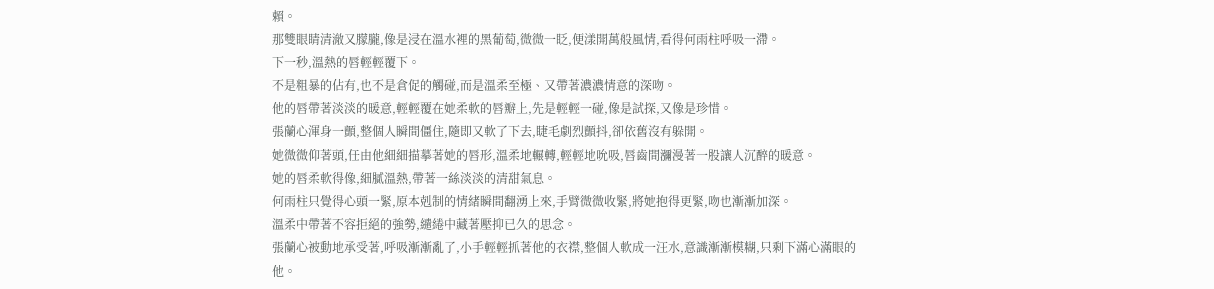賴。
那雙眼睛清澈又朦朧,像是浸在溫水裡的黑葡萄,微微一眨,便漾開萬般風情,看得何雨柱呼吸一滯。
下一秒,溫熱的唇輕輕覆下。
不是粗暴的佔有,也不是倉促的觸碰,而是溫柔至極、又帶著濃濃情意的深吻。
他的唇帶著淡淡的暖意,輕輕覆在她柔軟的唇瓣上,先是輕輕一碰,像是試探,又像是珍惜。
張蘭心渾身一顫,整個人瞬間僵住,隨即又軟了下去,睫毛劇烈顫抖,卻依舊沒有躲開。
她微微仰著頭,任由他細細描摹著她的唇形,溫柔地輾轉,輕輕地吮吸,唇齒間瀰漫著一股讓人沉醉的暖意。
她的唇柔軟得像,細膩溫熱,帶著一絲淡淡的清甜氣息。
何雨柱只覺得心頭一緊,原本剋制的情緒瞬間翻湧上來,手臂微微收緊,將她抱得更緊,吻也漸漸加深。
溫柔中帶著不容拒絕的強勢,繾綣中藏著壓抑已久的思念。
張蘭心被動地承受著,呼吸漸漸亂了,小手輕輕抓著他的衣襟,整個人軟成一汪水,意識漸漸模糊,只剩下滿心滿眼的他。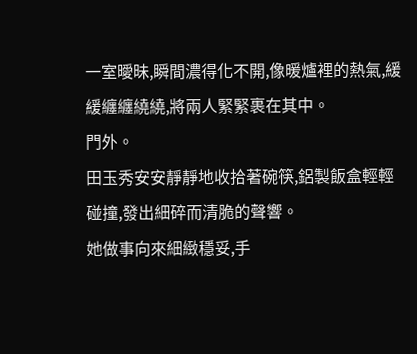一室曖昧,瞬間濃得化不開,像暖爐裡的熱氣,緩緩纏纏繞繞,將兩人緊緊裹在其中。
門外。
田玉秀安安靜靜地收拾著碗筷,鋁製飯盒輕輕碰撞,發出細碎而清脆的聲響。
她做事向來細緻穩妥,手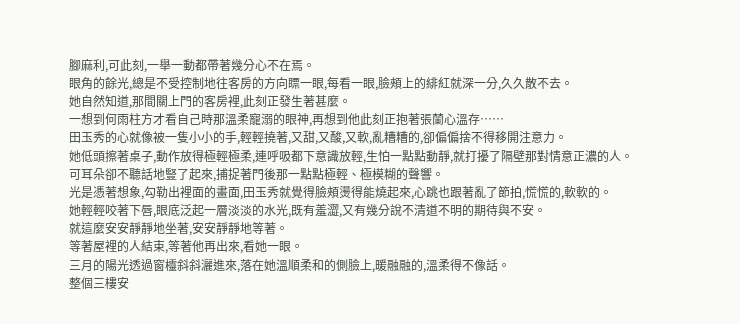腳麻利,可此刻,一舉一動都帶著幾分心不在焉。
眼角的餘光,總是不受控制地往客房的方向瞟一眼,每看一眼,臉頰上的緋紅就深一分,久久散不去。
她自然知道,那間關上門的客房裡,此刻正發生著甚麼。
一想到何雨柱方才看自己時那溫柔寵溺的眼神,再想到他此刻正抱著張蘭心溫存……
田玉秀的心就像被一隻小小的手,輕輕撓著,又甜,又酸,又軟,亂糟糟的,卻偏偏捨不得移開注意力。
她低頭擦著桌子,動作放得極輕極柔,連呼吸都下意識放輕,生怕一點點動靜,就打擾了隔壁那對情意正濃的人。
可耳朵卻不聽話地豎了起來,捕捉著門後那一點點極輕、極模糊的聲響。
光是憑著想象,勾勒出裡面的畫面,田玉秀就覺得臉頰燙得能燒起來,心跳也跟著亂了節拍,慌慌的,軟軟的。
她輕輕咬著下唇,眼底泛起一層淡淡的水光,既有羞澀,又有幾分說不清道不明的期待與不安。
就這麼安安靜靜地坐著,安安靜靜地等著。
等著屋裡的人結束,等著他再出來,看她一眼。
三月的陽光透過窗欞斜斜灑進來,落在她溫順柔和的側臉上,暖融融的,溫柔得不像話。
整個三樓安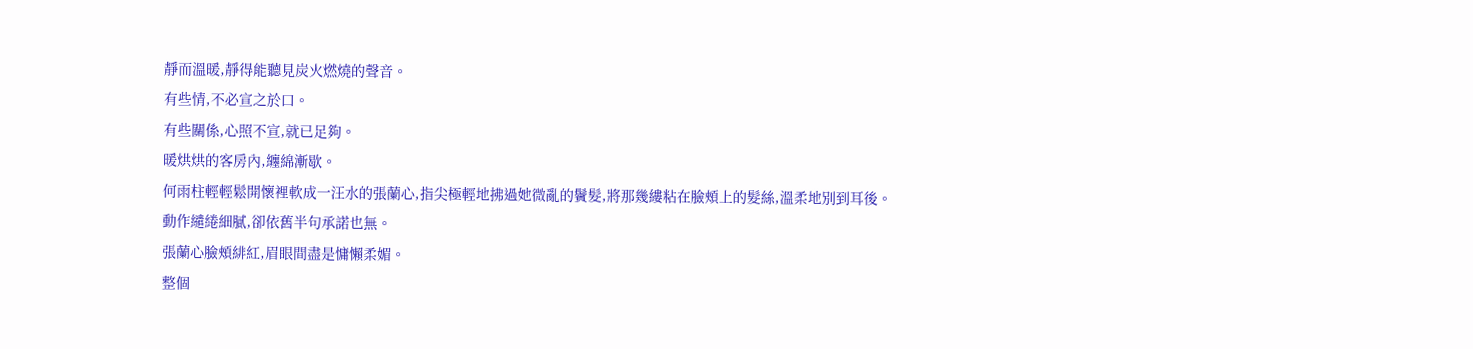靜而溫暖,靜得能聽見炭火燃燒的聲音。
有些情,不必宣之於口。
有些關係,心照不宣,就已足夠。
暖烘烘的客房內,纏綿漸歇。
何雨柱輕輕鬆開懷裡軟成一汪水的張蘭心,指尖極輕地拂過她微亂的鬢髮,將那幾縷粘在臉頰上的髮絲,溫柔地別到耳後。
動作繾綣細膩,卻依舊半句承諾也無。
張蘭心臉頰緋紅,眉眼間盡是慵懶柔媚。
整個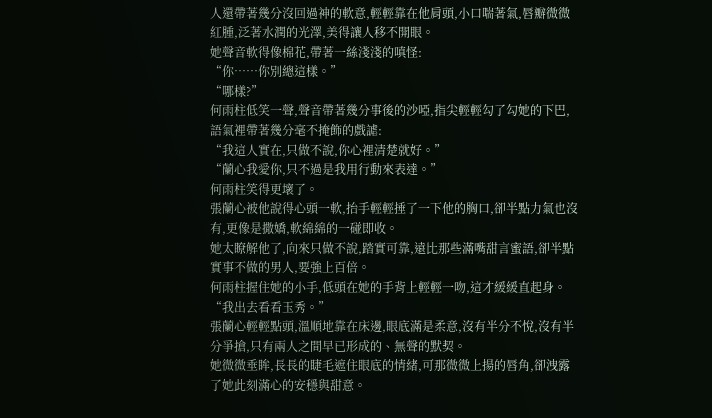人還帶著幾分沒回過神的軟意,輕輕靠在他肩頭,小口喘著氣,唇瓣微微紅腫,泛著水潤的光澤,美得讓人移不開眼。
她聲音軟得像棉花,帶著一絲淺淺的嗔怪:
“你……你別總這樣。”
“哪樣?”
何雨柱低笑一聲,聲音帶著幾分事後的沙啞,指尖輕輕勾了勾她的下巴,語氣裡帶著幾分毫不掩飾的戲謔:
“我這人實在,只做不說,你心裡清楚就好。”
“蘭心我愛你,只不過是我用行動來表達。”
何雨柱笑得更壞了。
張蘭心被他說得心頭一軟,抬手輕輕捶了一下他的胸口,卻半點力氣也沒有,更像是撒嬌,軟綿綿的一碰即收。
她太瞭解他了,向來只做不說,踏實可靠,遠比那些滿嘴甜言蜜語,卻半點實事不做的男人,要強上百倍。
何雨柱握住她的小手,低頭在她的手背上輕輕一吻,這才緩緩直起身。
“我出去看看玉秀。”
張蘭心輕輕點頭,溫順地靠在床邊,眼底滿是柔意,沒有半分不悅,沒有半分爭搶,只有兩人之間早已形成的、無聲的默契。
她微微垂眸,長長的睫毛遮住眼底的情緒,可那微微上揚的唇角,卻洩露了她此刻滿心的安穩與甜意。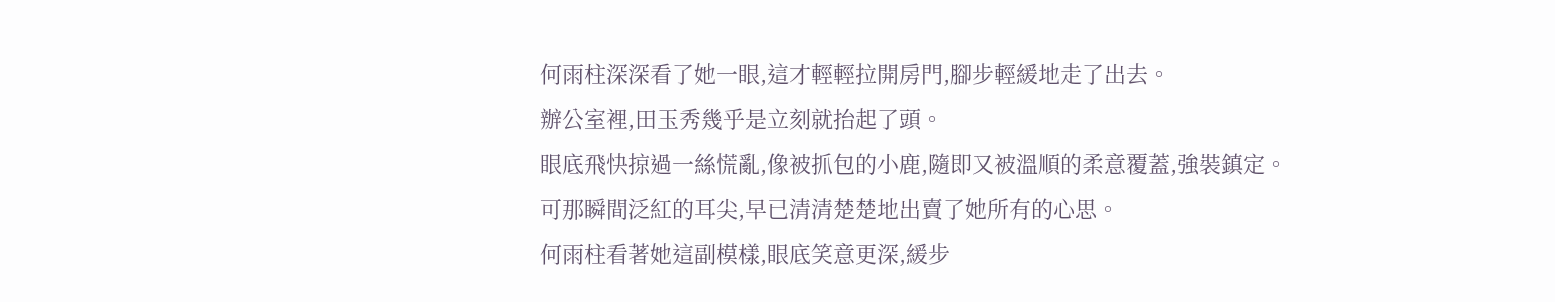何雨柱深深看了她一眼,這才輕輕拉開房門,腳步輕緩地走了出去。
辦公室裡,田玉秀幾乎是立刻就抬起了頭。
眼底飛快掠過一絲慌亂,像被抓包的小鹿,隨即又被溫順的柔意覆蓋,強裝鎮定。
可那瞬間泛紅的耳尖,早已清清楚楚地出賣了她所有的心思。
何雨柱看著她這副模樣,眼底笑意更深,緩步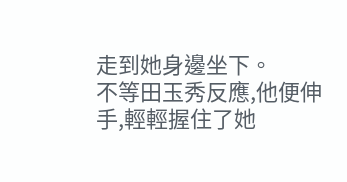走到她身邊坐下。
不等田玉秀反應,他便伸手,輕輕握住了她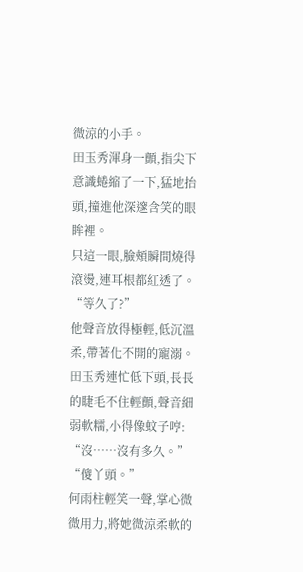微涼的小手。
田玉秀渾身一顫,指尖下意識蜷縮了一下,猛地抬頭,撞進他深邃含笑的眼眸裡。
只這一眼,臉頰瞬間燒得滾燙,連耳根都紅透了。
“等久了?”
他聲音放得極輕,低沉溫柔,帶著化不開的寵溺。
田玉秀連忙低下頭,長長的睫毛不住輕顫,聲音細弱軟糯,小得像蚊子哼:
“沒……沒有多久。”
“傻丫頭。”
何雨柱輕笑一聲,掌心微微用力,將她微涼柔軟的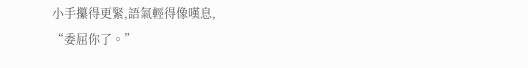小手攥得更緊,語氣輕得像嘆息,
“委屈你了。”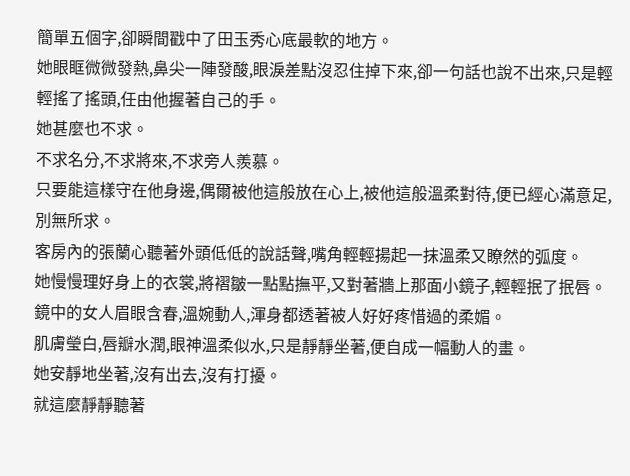簡單五個字,卻瞬間戳中了田玉秀心底最軟的地方。
她眼眶微微發熱,鼻尖一陣發酸,眼淚差點沒忍住掉下來,卻一句話也說不出來,只是輕輕搖了搖頭,任由他握著自己的手。
她甚麼也不求。
不求名分,不求將來,不求旁人羨慕。
只要能這樣守在他身邊,偶爾被他這般放在心上,被他這般溫柔對待,便已經心滿意足,別無所求。
客房內的張蘭心聽著外頭低低的說話聲,嘴角輕輕揚起一抹溫柔又瞭然的弧度。
她慢慢理好身上的衣裳,將褶皺一點點撫平,又對著牆上那面小鏡子,輕輕抿了抿唇。
鏡中的女人眉眼含春,溫婉動人,渾身都透著被人好好疼惜過的柔媚。
肌膚瑩白,唇瓣水潤,眼神溫柔似水,只是靜靜坐著,便自成一幅動人的畫。
她安靜地坐著,沒有出去,沒有打擾。
就這麼靜靜聽著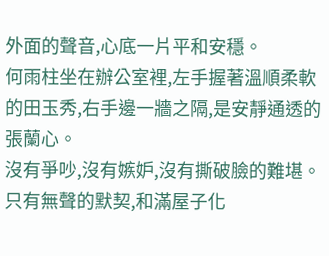外面的聲音,心底一片平和安穩。
何雨柱坐在辦公室裡,左手握著溫順柔軟的田玉秀,右手邊一牆之隔,是安靜通透的張蘭心。
沒有爭吵,沒有嫉妒,沒有撕破臉的難堪。
只有無聲的默契,和滿屋子化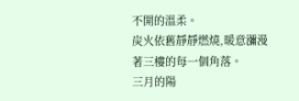不開的溫柔。
炭火依舊靜靜燃燒,暖意瀰漫著三樓的每一個角落。
三月的陽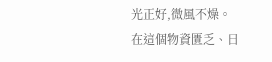光正好,微風不燥。
在這個物資匱乏、日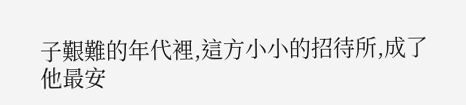子艱難的年代裡,這方小小的招待所,成了他最安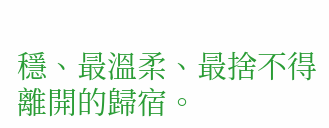穩、最溫柔、最捨不得離開的歸宿。